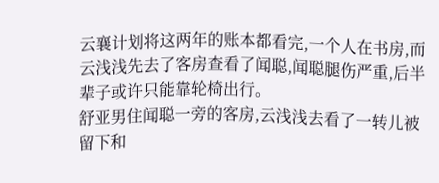云襄计划将这两年的账本都看完,一个人在书房,而云浅浅先去了客房查看了闻聪,闻聪腿伤严重,后半辈子或许只能靠轮椅出行。
舒亚男住闻聪一旁的客房,云浅浅去看了一转儿被留下和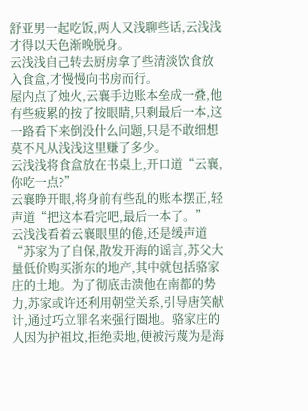舒亚男一起吃饭,两人又浅聊些话,云浅浅才得以天色渐晚脱身。
云浅浅自己转去厨房拿了些清淡饮食放入食盒,才慢慢向书房而行。
屋内点了烛火,云襄手边账本垒成一叠,他有些疲累的按了按眼睛,只剩最后一本,这一路看下来倒没什么问题,只是不敢细想莫不凡从浅浅这里赚了多少。
云浅浅将食盒放在书桌上,开口道“云襄,你吃一点?”
云襄睁开眼,将身前有些乱的账本摆正,轻声道“把这本看完吧,最后一本了。”
云浅浅看着云襄眼里的倦,还是缓声道“苏家为了自保,散发开海的谣言,苏父大量低价购买浙东的地产,其中就包括骆家庄的土地。为了彻底击溃他在南都的势力,苏家或许还利用朝堂关系,引导唐笑献计,通过巧立罪名来强行圈地。骆家庄的人因为护祖坟,拒绝卖地,便被污蔑为是海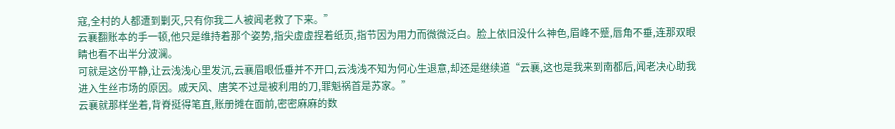寇,全村的人都遭到剿灭,只有你我二人被闻老救了下来。”
云襄翻账本的手一顿,他只是维持着那个姿势,指尖虚虚捏着纸页,指节因为用力而微微泛白。脸上依旧没什么神色,眉峰不蹙,唇角不垂,连那双眼睛也看不出半分波澜。
可就是这份平静,让云浅浅心里发沉,云襄眉眼低垂并不开口,云浅浅不知为何心生退意,却还是继续道“云襄,这也是我来到南都后,闻老决心助我进入生丝市场的原因。戚天风、唐笑不过是被利用的刀,罪魁祸首是苏家。”
云襄就那样坐着,背脊挺得笔直,账册摊在面前,密密麻麻的数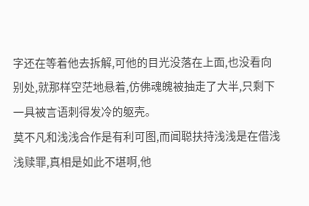字还在等着他去拆解,可他的目光没落在上面,也没看向别处,就那样空茫地悬着,仿佛魂魄被抽走了大半,只剩下一具被言语刺得发冷的躯壳。
莫不凡和浅浅合作是有利可图,而闻聪扶持浅浅是在借浅浅赎罪,真相是如此不堪啊,他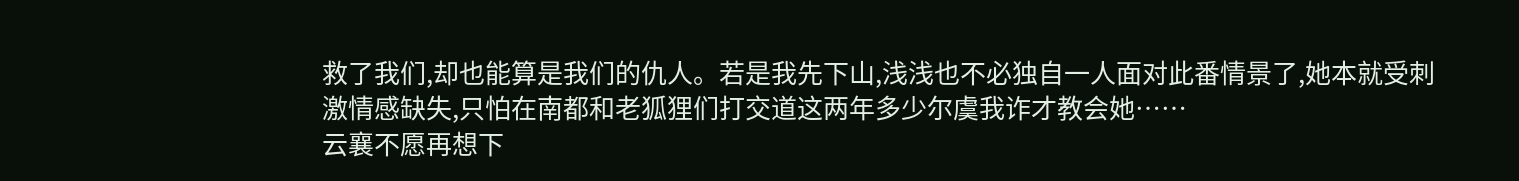救了我们,却也能算是我们的仇人。若是我先下山,浅浅也不必独自一人面对此番情景了,她本就受刺激情感缺失,只怕在南都和老狐狸们打交道这两年多少尔虞我诈才教会她……
云襄不愿再想下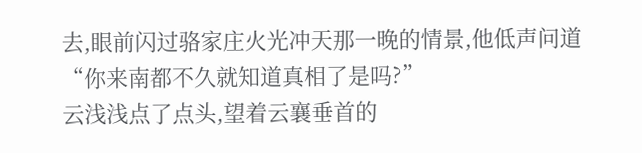去,眼前闪过骆家庄火光冲天那一晚的情景,他低声问道“你来南都不久就知道真相了是吗?”
云浅浅点了点头,望着云襄垂首的